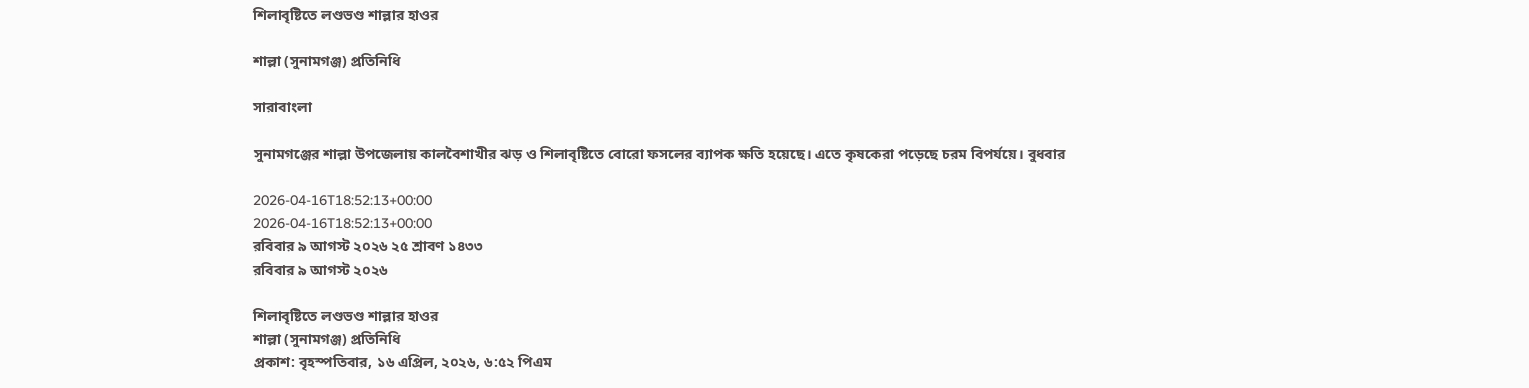শিলাবৃষ্টিতে লণ্ডভণ্ড শাল্লার হাওর

শাল্লা (সুনামগঞ্জ) প্রতিনিধি

সারাবাংলা

সুনামগঞ্জের শাল্লা উপজেলায় কালবৈশাখীর ঝড় ও শিলাবৃষ্টিতে বোরো ফসলের ব্যাপক ক্ষতি হয়েছে। এতে কৃষকেরা পড়েছে চরম বিপর্যয়ে। বুধবার

2026-04-16T18:52:13+00:00
2026-04-16T18:52:13+00:00
রবিবার ৯ আগস্ট ২০২৬ ২৫ শ্রাবণ ১৪৩৩
রবিবার ৯ আগস্ট ২০২৬

শিলাবৃষ্টিতে লণ্ডভণ্ড শাল্লার হাওর
শাল্লা (সুনামগঞ্জ) প্রতিনিধি
প্রকাশ: বৃহস্পতিবার, ১৬ এপ্রিল, ২০২৬, ৬:৫২ পিএম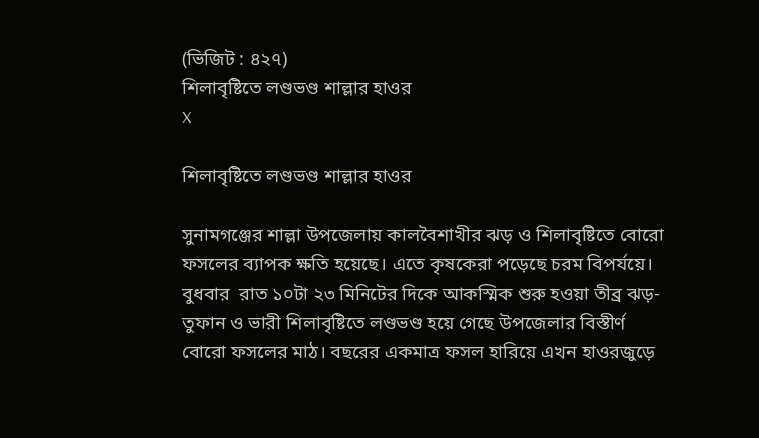(ভিজিট : ৪২৭)
শিলাবৃষ্টিতে লণ্ডভণ্ড শাল্লার হাওর
X

শিলাবৃষ্টিতে লণ্ডভণ্ড শাল্লার হাওর

সুনামগঞ্জের শাল্লা উপজেলায় কালবৈশাখীর ঝড় ও শিলাবৃষ্টিতে বোরো ফসলের ব্যাপক ক্ষতি হয়েছে। এতে কৃষকেরা পড়েছে চরম বিপর্যয়ে। বুধবার  রাত ১০টা ২৩ মিনিটের দিকে আকস্মিক শুরু হওয়া তীব্র ঝড়-তুফান ও ভারী শিলাবৃষ্টিতে লণ্ডভণ্ড হয়ে গেছে উপজেলার বিস্তীর্ণ বোরো ফসলের মাঠ। বছরের একমাত্র ফসল হারিয়ে এখন হাওরজুড়ে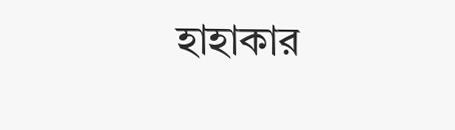হাহাকার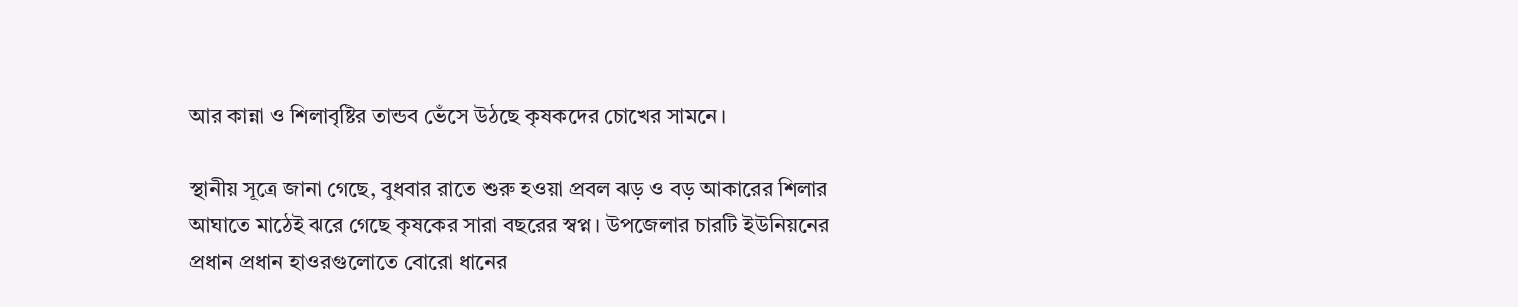আর কান্না ও শিলাবৃষ্টির তান্ডব ভেঁসে উঠছে কৃষকদের চোখের সামনে।

স্থানীয় সূত্রে জানা গেছে, বুধবার রাতে শুরু হওয়া প্রবল ঝড় ও বড় আকারের শিলার আঘাতে মাঠেই ঝরে গেছে কৃষকের সারা বছরের স্বপ্ন। উপজেলার চারটি ইউনিয়নের প্রধান প্রধান হাওরগুলোতে বোরো ধানের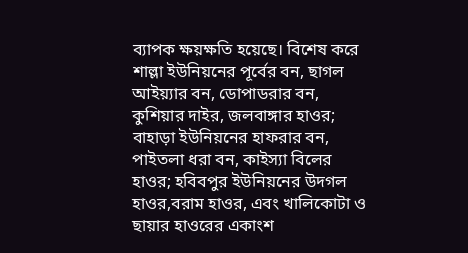ব্যাপক ক্ষয়ক্ষতি হয়েছে। বিশেষ করে শাল্লা ইউনিয়নের পূর্বের বন, ছাগল আইয়্যার বন, ডোপাডরার বন, কুশিয়ার দাইর, জলবাঙ্গার হাওর; বাহাড়া ইউনিয়নের হাফরার বন, পাইতলা ধরা বন, কাইস্যা বিলের হাওর; হবিবপুর ইউনিয়নের উদগল হাওর,বরাম হাওর, এবং খালিকোটা ও ছায়ার হাওরের একাংশ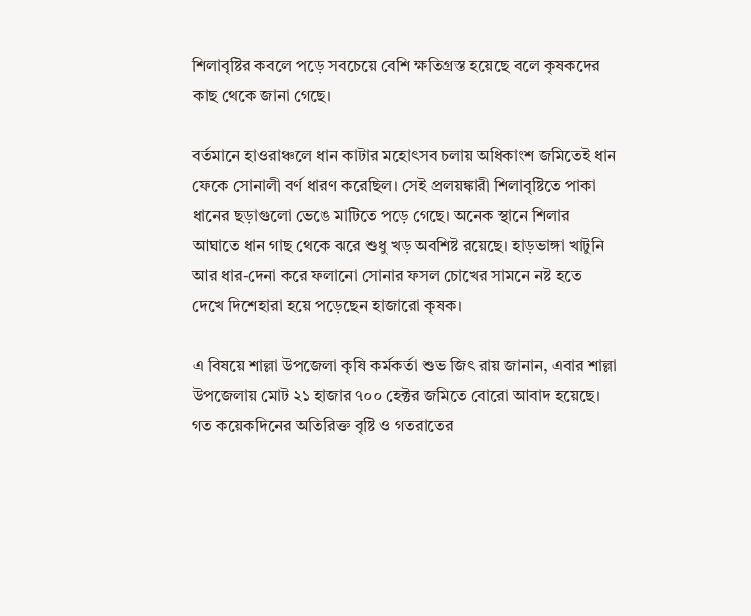শিলাবৃষ্টির কবলে পড়ে সবচেয়ে বেশি ক্ষতিগ্রস্ত হয়েছে বলে কৃষকদের কাছ থেকে জানা গেছে।

বর্তমানে হাওরাঞ্চলে ধান কাটার মহোৎসব চলায় অধিকাংশ জমিতেই ধান ফেকে সোনালী বর্ণ ধারণ করেছিল। সেই প্রলয়ঙ্কারী শিলাবৃষ্টিতে পাকা ধানের ছড়াগুলো ভেঙে মাটিতে পড়ে গেছে। অনেক স্থানে শিলার আঘাতে ধান গাছ থেকে ঝরে শুধু খড় অবশিষ্ট রয়েছে। হাড়ভাঙ্গা খাটুনি আর ধার-দেনা করে ফলানো সোনার ফসল চোখের সামনে নষ্ট হতে দেখে দিশেহারা হয়ে পড়েছেন হাজারো কৃষক।

এ বিষয়ে শাল্লা উপজেলা কৃষি কর্মকর্তা শুভ জিৎ রায় জানান, এবার শাল্লা উপজেলায় মোট ২১ হাজার ৭০০ হেক্টর জমিতে বোরো আবাদ হয়েছে। গত কয়েকদিনের অতিরিক্ত বৃষ্টি ও গতরাতের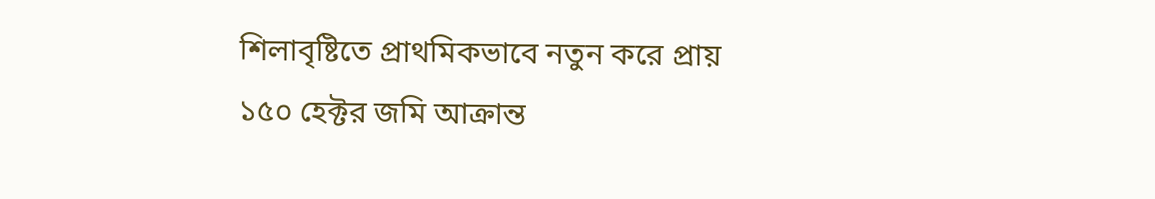শিলাবৃষ্টিতে প্রাথমিকভাবে নতুন করে প্রায় ১৫০ হেক্টর জমি আক্রান্ত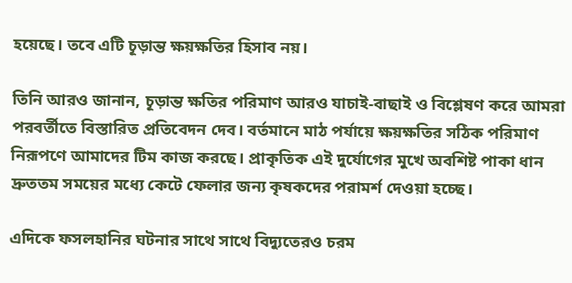হয়েছে। তবে এটি চূড়ান্ত ক্ষয়ক্ষতির হিসাব নয়।

তিনি আরও জানান, চূড়ান্ত ক্ষতির পরিমাণ আরও যাচাই-বাছাই ও বিশ্লেষণ করে আমরা পরবর্তীতে বিস্তারিত প্রতিবেদন দেব। বর্তমানে মাঠ পর্যায়ে ক্ষয়ক্ষতির সঠিক পরিমাণ নিরূপণে আমাদের টিম কাজ করছে। প্রাকৃতিক এই দুর্যোগের মুখে অবশিষ্ট পাকা ধান দ্রুততম সময়ের মধ্যে কেটে ফেলার জন্য কৃষকদের পরামর্শ দেওয়া হচ্ছে।

এদিকে ফসলহানির ঘটনার সাথে সাথে বিদ্যুতেরও চরম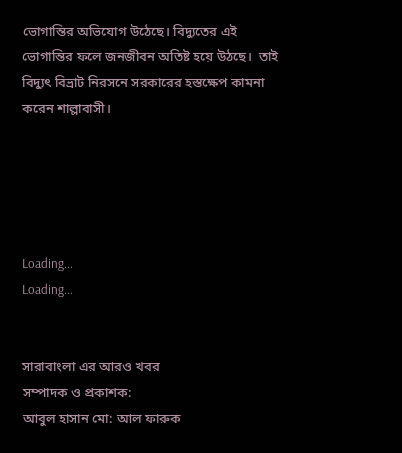ভোগান্তির অভিযোগ উঠেছে। বিদ্যুতের এই ভোগান্তির ফলে জনজীবন অতিষ্ট হয়ে উঠছে।  তাই বিদ্যুৎ বিভ্রাট নিরসনে সরকারের হস্তক্ষেপ কামনা করেন শাল্লাবাসী।





Loading...
Loading...


সারাবাংলা এর আরও খবর
সম্পাদক ও প্রকাশক:
আবুল হাসান মো: আল ফারুক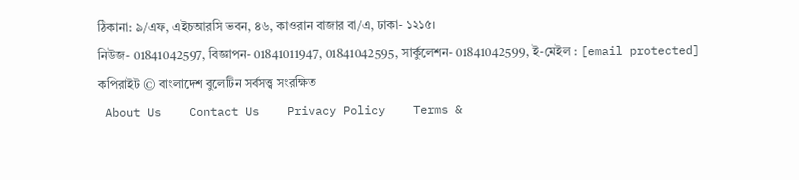ঠিকানা: ৯/এফ, এইচআরসি ভবন, ৪৬, কাওরান বাজার বা/এ, ঢাকা- ১২১৫।
নিউজ- 01841042597, বিজ্ঞাপন- 01841011947, 01841042595, সার্কুলেশন- 01841042599, ই-মেইল : [email protected]
কপিরাইট © বাংলাদেশ বুলেটিন সর্বসত্ত্ব সংরক্ষিত
 About Us    Contact Us    Privacy Policy    Terms &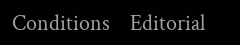Conditions    Editorial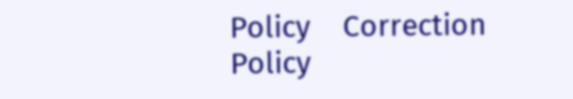Policy    Correction Policy